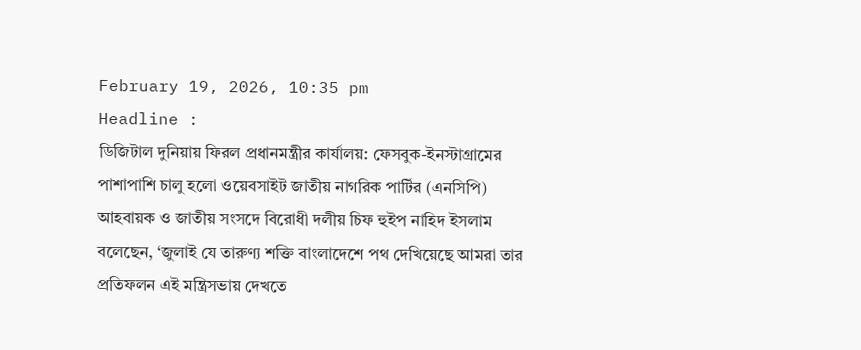February 19, 2026, 10:35 pm
Headline :
ডিজিটাল দুনিয়ায় ফিরল প্রধানমন্ত্রীর কার্যালয়: ফেসবুক-ইনস্টাগ্রামের পাশাপাশি চালু হলো ওয়েবসাইট জাতীয় নাগরিক পার্টির (এনসিপি) আহবায়ক ও জাতীয় সংসদে বিরোধী দলীয় চিফ হুইপ নাহিদ ইসলাম বলেছেন, ‘জুলাই যে তারুণ্য শক্তি বাংলাদেশে পথ দেখিয়েছে আমরা তার প্রতিফলন এই মন্ত্রিসভায় দেখতে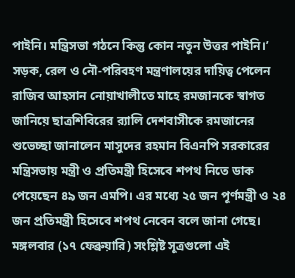পাইনি। মন্ত্রিসভা গঠনে কিন্তু কোন নতুন উত্তর পাইনি।’  সড়ক, রেল ও নৌ-পরিবহণ মন্ত্রণালয়ের দায়িত্ব পেলেন রাজিব আহসান নোয়াখালীতে মাহে রমজানকে স্বাগত জানিয়ে ছাত্রশিবিরের র‍্যালি দেশবাসীকে রমজানের শুভেচ্ছা জানালেন মাসুদের রহমান বিএনপি সরকারের মন্ত্রিসভায় মন্ত্রী ও প্রতিমন্ত্রী হিসেবে শপথ নিতে ডাক পেয়েছেন ৪৯ জন এমপি। এর মধ্যে ২৫ জন পূর্ণমন্ত্রী ও ২৪ জন প্রতিমন্ত্রী হিসেবে শপথ নেবেন বলে জানা গেছে। মঙ্গলবার (১৭ ফেব্রুয়ারি) সংশ্লিষ্ট সূত্রগুলো এই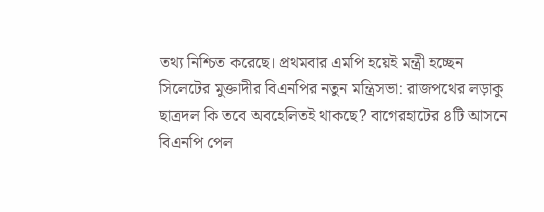তথ্য নিশ্চিত করেছে। প্রথমবার এমপি হয়েই মন্ত্রী হচ্ছেন সিলেটের মুক্তাদীর বিএনপির নতুন মন্ত্রিসভা: রাজপথের লড়াকু ছাত্রদল কি তবে অবহেলিতই থাকছে? বাগেরহাটের ৪টি আসনে বিএনপি পেল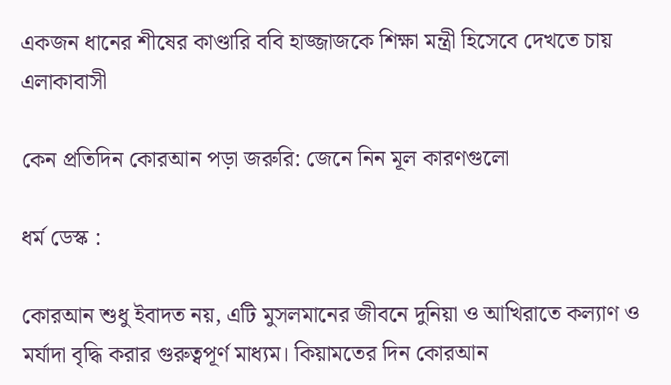একজন ধানের শীষের কাণ্ডারি ববি হাজ্জাজকে শিক্ষা মন্ত্রী হিসেবে দেখতে চায় এলাকাবাসী

কেন প্রতিদিন কোরআন পড়া জরুরি: জেনে নিন মূল কারণগুলো

ধর্ম ডেস্ক :

কোরআন শুধু ইবাদত নয়, এটি মুসলমানের জীবনে দুনিয়া ও আখিরাতে কল্যাণ ও মর্যাদা বৃদ্ধি করার গুরুত্বপূর্ণ মাধ্যম। কিয়ামতের দিন কোরআন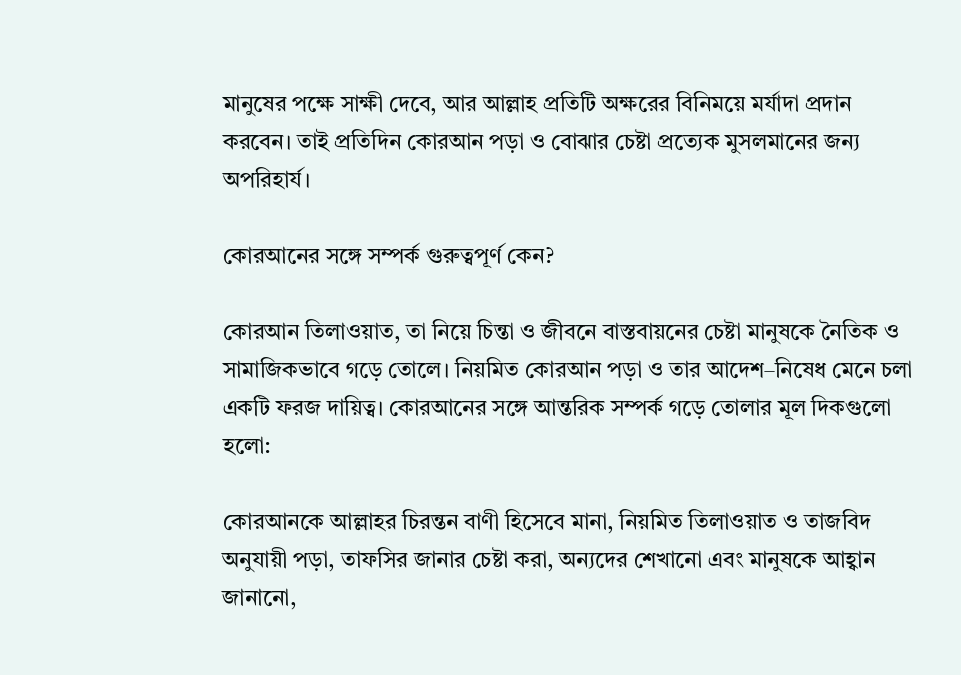মানুষের পক্ষে সাক্ষী দেবে, আর আল্লাহ প্রতিটি অক্ষরের বিনিময়ে মর্যাদা প্রদান করবেন। তাই প্রতিদিন কোরআন পড়া ও বোঝার চেষ্টা প্রত্যেক মুসলমানের জন্য অপরিহার্য।

কোরআনের সঙ্গে সম্পর্ক গুরুত্বপূর্ণ কেন?

কোরআন তিলাওয়াত, তা নিয়ে চিন্তা ও জীবনে বাস্তবায়নের চেষ্টা মানুষকে নৈতিক ও সামাজিকভাবে গড়ে তোলে। নিয়মিত কোরআন পড়া ও তার আদেশ–নিষেধ মেনে চলা একটি ফরজ দায়িত্ব। কোরআনের সঙ্গে আন্তরিক সম্পর্ক গড়ে তোলার মূল দিকগুলো হলো:

কোরআনকে আল্লাহর চিরন্তন বাণী হিসেবে মানা, নিয়মিত তিলাওয়াত ও তাজবিদ অনুযায়ী পড়া, তাফসির জানার চেষ্টা করা, অন্যদের শেখানো এবং মানুষকে আহ্বান জানানো,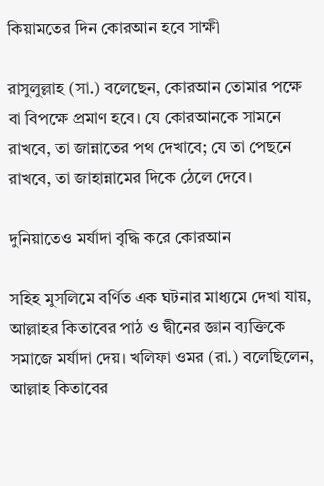কিয়ামতের দিন কোরআন হবে সাক্ষী

রাসুলুল্লাহ (সা.) বলেছেন, কোরআন তোমার পক্ষে বা বিপক্ষে প্রমাণ হবে। যে কোরআনকে সামনে রাখবে, তা জান্নাতের পথ দেখাবে; যে তা পেছনে রাখবে, তা জাহান্নামের দিকে ঠেলে দেবে।

দুনিয়াতেও মর্যাদা বৃদ্ধি করে কোরআন

সহিহ মুসলিমে বর্ণিত এক ঘটনার মাধ্যমে দেখা যায়, আল্লাহর কিতাবের পাঠ ও দ্বীনের জ্ঞান ব্যক্তিকে সমাজে মর্যাদা দেয়। খলিফা ওমর (রা.) বলেছিলেন, আল্লাহ কিতাবের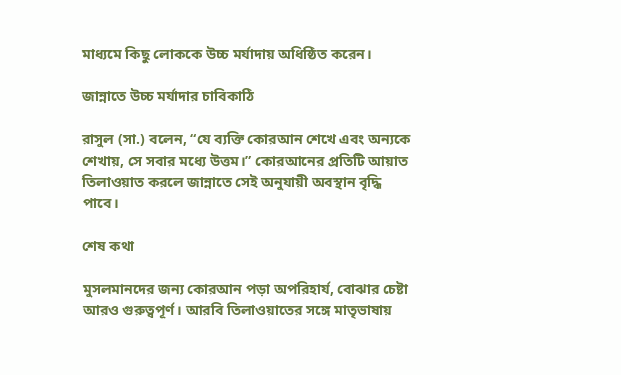মাধ্যমে কিছু লোককে উচ্চ মর্যাদায় অধিষ্ঠিত করেন।

জান্নাতে উচ্চ মর্যাদার চাবিকাঠি

রাসুল (সা.) বলেন, “যে ব্যক্তি কোরআন শেখে এবং অন্যকে শেখায়, সে সবার মধ্যে উত্তম।” কোরআনের প্রতিটি আয়াত তিলাওয়াত করলে জান্নাতে সেই অনুযায়ী অবস্থান বৃদ্ধি পাবে।

শেষ কথা

মুসলমানদের জন্য কোরআন পড়া অপরিহার্য, বোঝার চেষ্টা আরও গুরুত্বপূর্ণ। আরবি তিলাওয়াতের সঙ্গে মাতৃভাষায়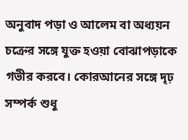অনুবাদ পড়া ও আলেম বা অধ্যয়ন চক্রের সঙ্গে যুক্ত হওয়া বোঝাপড়াকে গভীর করবে। কোরআনের সঙ্গে দৃঢ় সম্পর্ক শুধু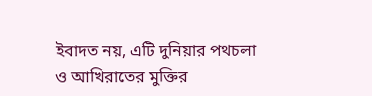ইবাদত নয়, এটি দুনিয়ার পথচলা ও আখিরাতের মুক্তির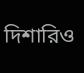দিশারিও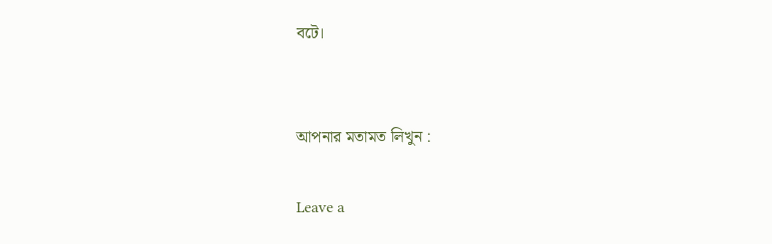বটে।


আপনার মতামত লিখুন :

Leave a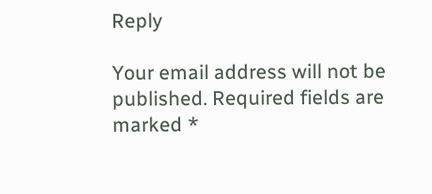Reply

Your email address will not be published. Required fields are marked *